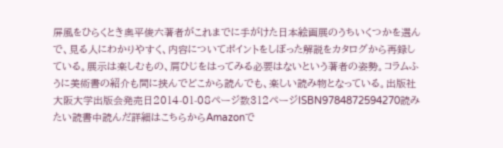屏風をひらくとき奥平俊六著者がこれまでに手がけた日本絵画展のうちいくつかを選んで、見る人にわかりやすく、内容についてポイントをしぼった解説をカタログから再録している。展示は楽しむもの、肩ひじをはってみる必要はないという著者の姿勢。コラムふうに美術書の紹介も間に挟んでどこから読んでも、楽しい読み物となっている。出版社大阪大学出版会発売日2014-01-08ページ数312ページISBN9784872594270読みたい読書中読んだ詳細はこちらからAmazonで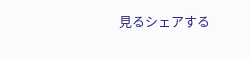見るシェアする